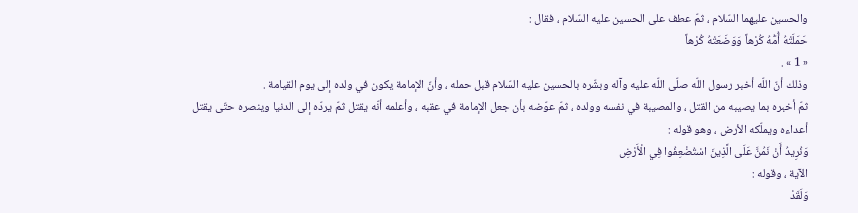والحسين عليهما السّلام ، ثمّ عطف على الحسين عليه السّلام ، فقال :
حَمَلَتْهُ أُمُّهُ كُرْهاً وَوَضَعَتْهُ كُرْهاً
« 1 » .
وذلك أنّ اللّه أخبر رسول اللّه صلّى اللّه عليه وآله وبشّره بالحسين عليه السّلام قبل حمله ، وأنّ الإمامة يكون في ولده إلى يوم القيامة .
ثمّ أخبره بما يصيبه من القتل ، والمصيبة في نفسه وولده ، ثمّ عوّضه بأن جعل الإمامة في عقبه ، وأعلمه أنّه يقتل ثمّ يردّه إلى الدنيا وينصره حتّى يقتل أعداءه ويملّكه الأرض ، وهو قوله :
وَنُرِيدُ أَنْ نَمُنَّ عَلَى الَّذِينَ اسْتُضْعِفُوا فِي الْأَرْضِ
الآية ، وقوله :
وَلَقَدْ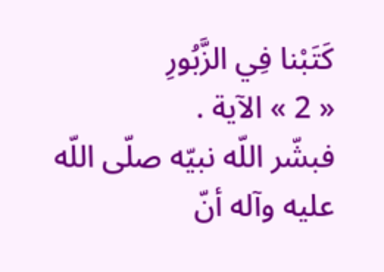كَتَبْنا فِي الزَّبُورِ
« 2 » الآية .
فبشّر اللّه نبيّه صلّى اللّه عليه وآله أنّ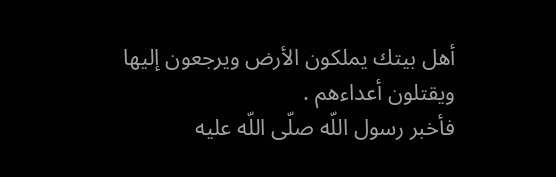أهل بيتك يملكون الأرض ويرجعون إليها ويقتلون أعداءهم .
فأخبر رسول اللّه صلّى اللّه عليه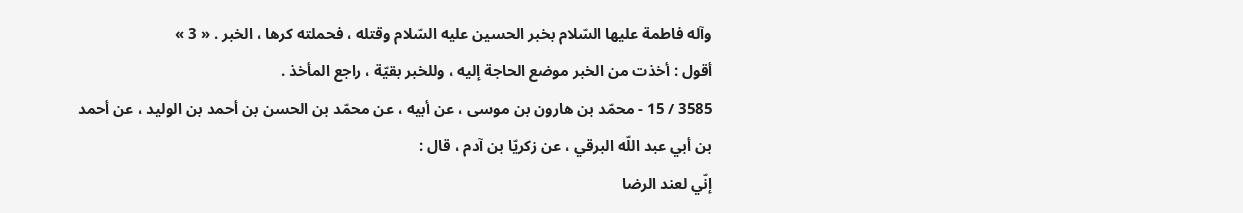وآله فاطمة عليها السّلام بخبر الحسين عليه السّلام وقتله ، فحملته كرها ، الخبر . « 3 »
أقول : أخذت من الخبر موضع الحاجة إليه ، وللخبر بقيّة ، راجع المأخذ .
3585 / 15 - محمّد بن هارون بن موسى ، عن أبيه ، عن محمّد بن الحسن بن أحمد بن الوليد ، عن أحمد بن أبي عبد اللّه البرقي ، عن زكريّا بن آدم ، قال :
إنّي لعند الرضا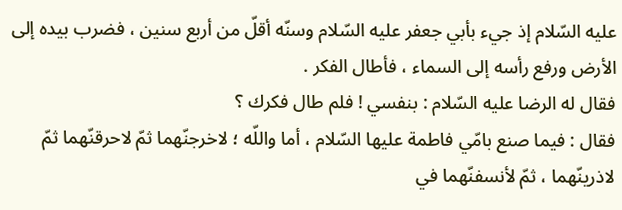عليه السّلام إذ جيء بأبي جعفر عليه السّلام وسنّه أقلّ من أربع سنين ، فضرب بيده إلى الأرض ورفع رأسه إلى السماء ، فأطال الفكر .
فقال له الرضا عليه السّلام : بنفسي ! فلم طال فكرك ؟
فقال : فيما صنع بامّي فاطمة عليها السّلام ، أما واللّه ؛ لاخرجنّهما ثمّ لاحرقنّهما ثمّ لاذرينّهما ، ثمّ لأنسفنّهما في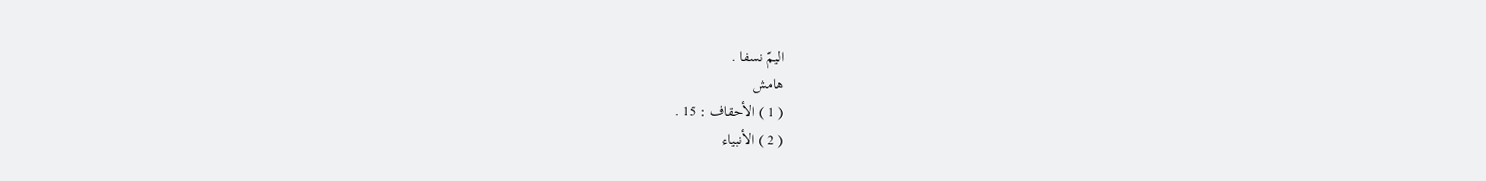اليمّ نسفا .
هامش
( 1 ) الأحقاف : 15 .
( 2 ) الأنبياء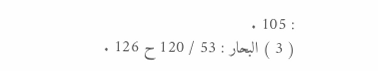: 105 .
( 3 ) البحار : 53 / 120 ح 126 .